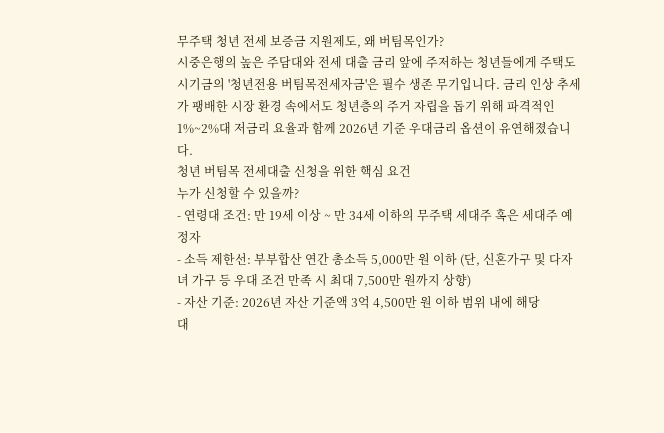무주택 청년 전세 보증금 지원제도, 왜 버팀목인가?
시중은행의 높은 주담대와 전세 대출 금리 앞에 주저하는 청년들에게 주택도시기금의 '청년전용 버팀목전세자금'은 필수 생존 무기입니다. 금리 인상 추세가 팽배한 시장 환경 속에서도 청년층의 주거 자립을 돕기 위해 파격적인 1%~2%대 저금리 요율과 함께 2026년 기준 우대금리 옵션이 유연해졌습니다.
청년 버팀목 전세대출 신청을 위한 핵심 요건
누가 신청할 수 있을까?
- 연령대 조건: 만 19세 이상 ~ 만 34세 이하의 무주택 세대주 혹은 세대주 예정자
- 소득 제한선: 부부합산 연간 총소득 5,000만 원 이하 (단, 신혼가구 및 다자녀 가구 등 우대 조건 만족 시 최대 7,500만 원까지 상향)
- 자산 기준: 2026년 자산 기준액 3억 4,500만 원 이하 범위 내에 해당
대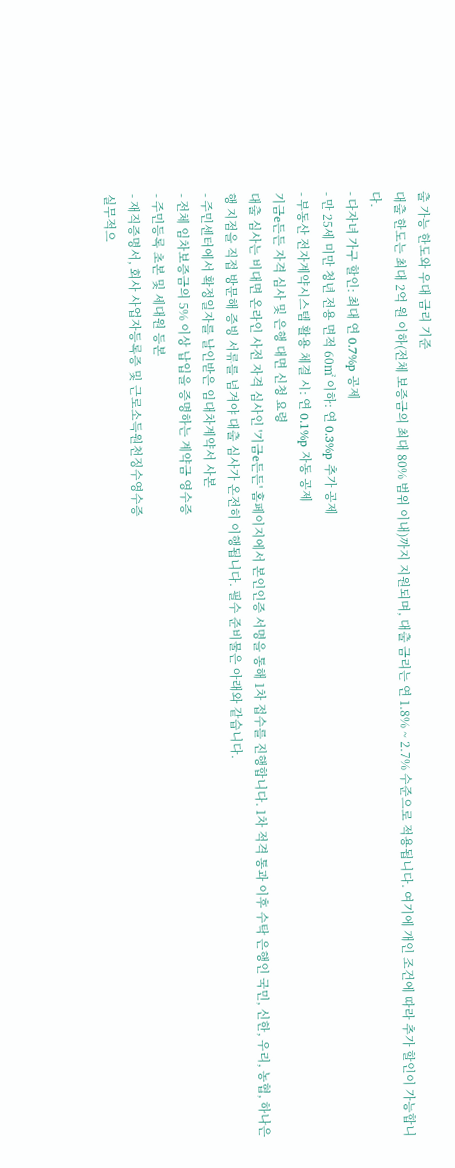출 가능 한도와 우대 금리 기준
대출 한도는 최대 2억 원 이하(전체 보증금의 최대 80% 범위 이내)까지 지원되며, 대출 금리는 연 1.8% ~ 2.7% 수준으로 적용됩니다. 여기에 개인 조건에 따라 추가 할인이 가능합니다.
- 다자녀 가구 할인: 최대 연 0.7%p 공제
- 만 25세 미만 청년 전용 면적 60㎡ 이하: 연 0.3%p 추가 공제
- 부동산 전자계약시스템 활용 체결 시: 연 0.1%p 자동 공제
기금e든든 자격 심사 및 은행 대면 신청 요령
대출 심사는 비대면 온라인 사전 자격 심사인 '기금e든든' 홈페이지에서 본인인증 서명을 통해 1차 접수를 진행합니다. 1차 적격 통과 이후 수탁 은행인 국민, 신한, 우리, 농협, 하나은행 지점을 직접 방문해 증빙 서류를 넘겨야 대출 심사가 온전히 이행됩니다. 필수 준비물은 아래와 같습니다.
- 주민센터에서 확정일자를 날인받은 임대차계약서 사본
- 전체 임차보증금의 5% 이상 납입을 증명하는 계약금 영수증
- 주민등록 초본 및 세대원 등본
- 재직증명서, 회사 사업자등록증 및 근로소득원천징수영수증
실무적으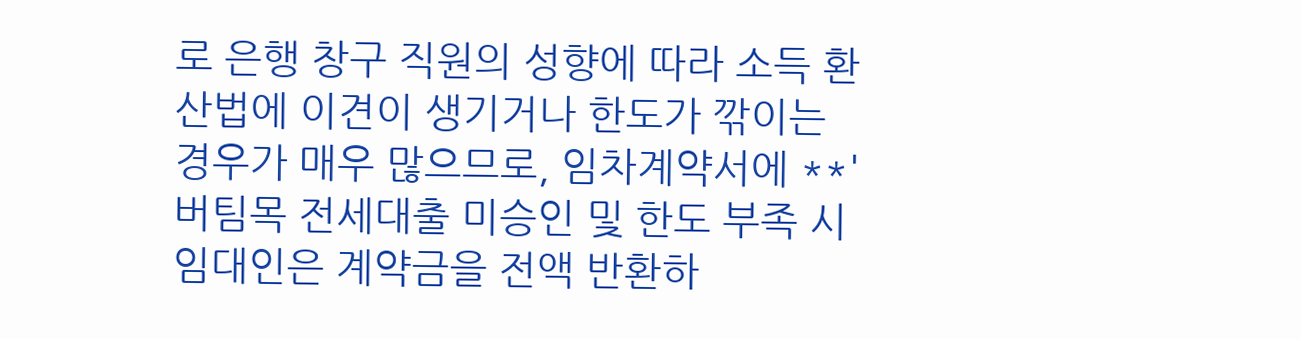로 은행 창구 직원의 성향에 따라 소득 환산법에 이견이 생기거나 한도가 깎이는 경우가 매우 많으므로, 임차계약서에 **'버팀목 전세대출 미승인 및 한도 부족 시 임대인은 계약금을 전액 반환하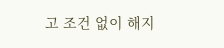고 조건 없이 해지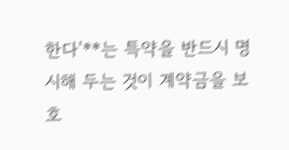한다'**는 특약을 반드시 명시해 두는 것이 계약금을 보호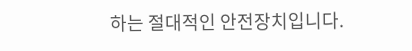하는 절대적인 안전장치입니다.